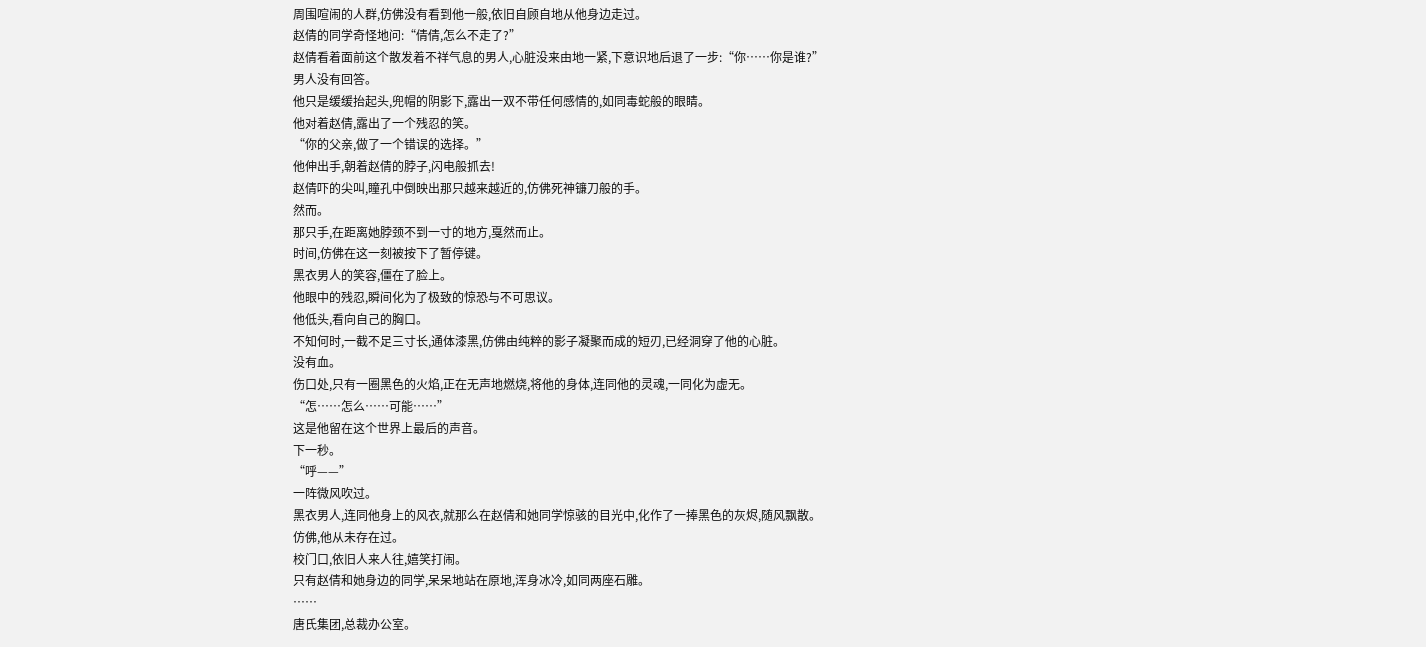周围喧闹的人群,仿佛没有看到他一般,依旧自顾自地从他身边走过。
赵倩的同学奇怪地问:“倩倩,怎么不走了?”
赵倩看着面前这个散发着不祥气息的男人,心脏没来由地一紧,下意识地后退了一步:“你……你是谁?”
男人没有回答。
他只是缓缓抬起头,兜帽的阴影下,露出一双不带任何感情的,如同毒蛇般的眼睛。
他对着赵倩,露出了一个残忍的笑。
“你的父亲,做了一个错误的选择。”
他伸出手,朝着赵倩的脖子,闪电般抓去!
赵倩吓的尖叫,瞳孔中倒映出那只越来越近的,仿佛死神镰刀般的手。
然而。
那只手,在距离她脖颈不到一寸的地方,戛然而止。
时间,仿佛在这一刻被按下了暂停键。
黑衣男人的笑容,僵在了脸上。
他眼中的残忍,瞬间化为了极致的惊恐与不可思议。
他低头,看向自己的胸口。
不知何时,一截不足三寸长,通体漆黑,仿佛由纯粹的影子凝聚而成的短刃,已经洞穿了他的心脏。
没有血。
伤口处,只有一圈黑色的火焰,正在无声地燃烧,将他的身体,连同他的灵魂,一同化为虚无。
“怎……怎么……可能……”
这是他留在这个世界上最后的声音。
下一秒。
“呼——”
一阵微风吹过。
黑衣男人,连同他身上的风衣,就那么在赵倩和她同学惊骇的目光中,化作了一捧黑色的灰烬,随风飘散。
仿佛,他从未存在过。
校门口,依旧人来人往,嬉笑打闹。
只有赵倩和她身边的同学,呆呆地站在原地,浑身冰冷,如同两座石雕。
……
唐氏集团,总裁办公室。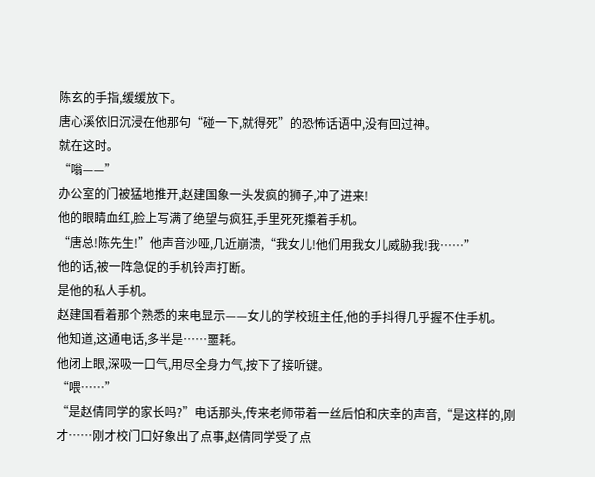陈玄的手指,缓缓放下。
唐心溪依旧沉浸在他那句“碰一下,就得死”的恐怖话语中,没有回过神。
就在这时。
“嗡——”
办公室的门被猛地推开,赵建国象一头发疯的狮子,冲了进来!
他的眼睛血红,脸上写满了绝望与疯狂,手里死死攥着手机。
“唐总!陈先生!”他声音沙哑,几近崩溃,“我女儿!他们用我女儿威胁我!我……”
他的话,被一阵急促的手机铃声打断。
是他的私人手机。
赵建国看着那个熟悉的来电显示——女儿的学校班主任,他的手抖得几乎握不住手机。
他知道,这通电话,多半是……噩耗。
他闭上眼,深吸一口气,用尽全身力气,按下了接听键。
“喂……”
“是赵倩同学的家长吗?”电话那头,传来老师带着一丝后怕和庆幸的声音,“是这样的,刚才……刚才校门口好象出了点事,赵倩同学受了点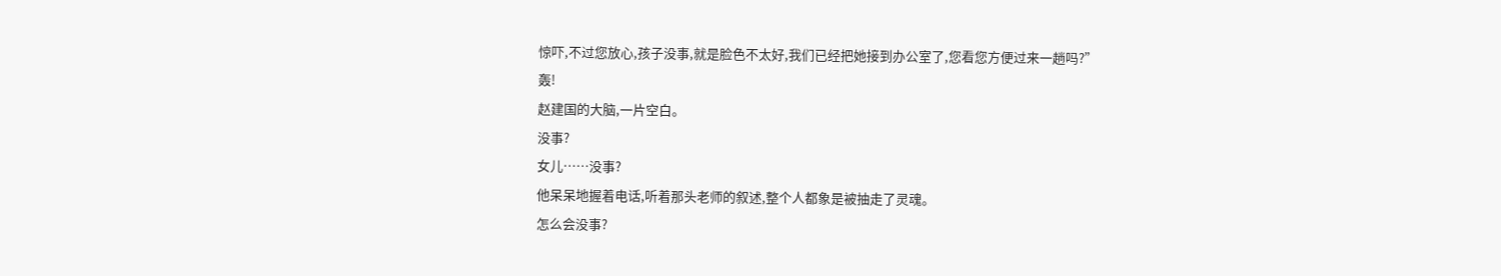惊吓,不过您放心,孩子没事,就是脸色不太好,我们已经把她接到办公室了,您看您方便过来一趟吗?”
轰!
赵建国的大脑,一片空白。
没事?
女儿……没事?
他呆呆地握着电话,听着那头老师的叙述,整个人都象是被抽走了灵魂。
怎么会没事?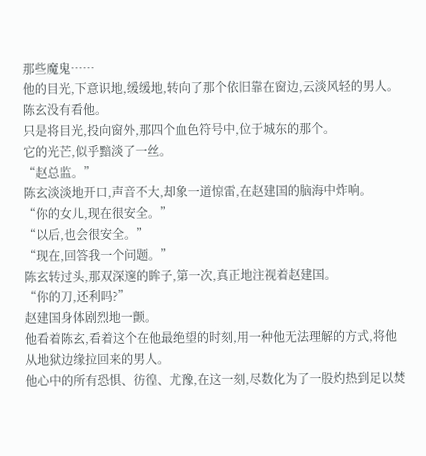那些魔鬼……
他的目光,下意识地,缓缓地,转向了那个依旧靠在窗边,云淡风轻的男人。
陈玄没有看他。
只是将目光,投向窗外,那四个血色符号中,位于城东的那个。
它的光芒,似乎黯淡了一丝。
“赵总监。”
陈玄淡淡地开口,声音不大,却象一道惊雷,在赵建国的脑海中炸响。
“你的女儿,现在很安全。”
“以后,也会很安全。”
“现在,回答我一个问题。”
陈玄转过头,那双深邃的眸子,第一次,真正地注视着赵建国。
“你的刀,还利吗?”
赵建国身体剧烈地一颤。
他看着陈玄,看着这个在他最绝望的时刻,用一种他无法理解的方式,将他从地狱边缘拉回来的男人。
他心中的所有恐惧、彷徨、尤豫,在这一刻,尽数化为了一股灼热到足以焚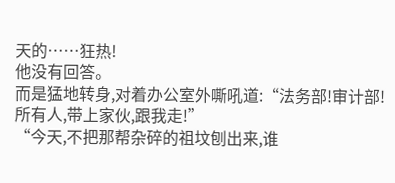天的……狂热!
他没有回答。
而是猛地转身,对着办公室外嘶吼道:“法务部!审计部!所有人,带上家伙,跟我走!”
“今天,不把那帮杂碎的祖坟刨出来,谁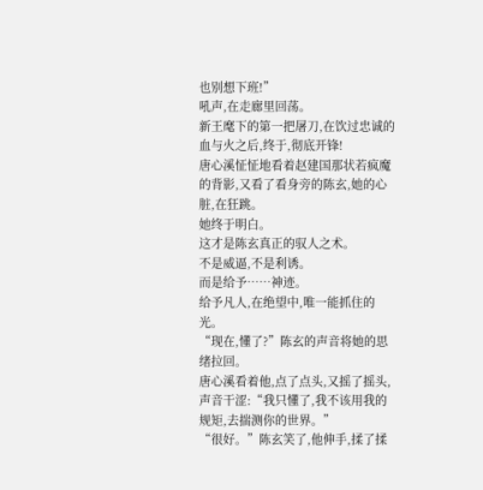也别想下班!”
吼声,在走廊里回荡。
新王麾下的第一把屠刀,在饮过忠诚的血与火之后,终于,彻底开锋!
唐心溪怔怔地看着赵建国那状若疯魔的背影,又看了看身旁的陈玄,她的心脏,在狂跳。
她终于明白。
这才是陈玄真正的驭人之术。
不是威逼,不是利诱。
而是给予……神迹。
给予凡人,在绝望中,唯一能抓住的光。
“现在,懂了?”陈玄的声音将她的思绪拉回。
唐心溪看着他,点了点头,又摇了摇头,声音干涩:“我只懂了,我不该用我的规矩,去揣测你的世界。”
“很好。”陈玄笑了,他伸手,揉了揉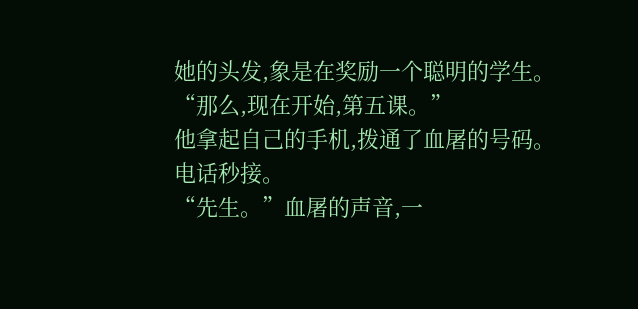她的头发,象是在奖励一个聪明的学生。
“那么,现在开始,第五课。”
他拿起自己的手机,拨通了血屠的号码。
电话秒接。
“先生。”血屠的声音,一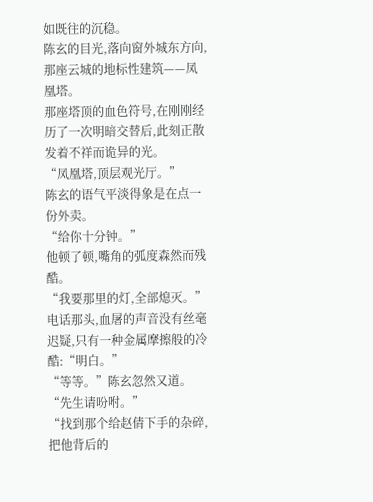如既往的沉稳。
陈玄的目光,落向窗外城东方向,那座云城的地标性建筑——凤凰塔。
那座塔顶的血色符号,在刚刚经历了一次明暗交替后,此刻正散发着不祥而诡异的光。
“凤凰塔,顶层观光厅。”
陈玄的语气平淡得象是在点一份外卖。
“给你十分钟。”
他顿了顿,嘴角的弧度森然而残酷。
“我要那里的灯,全部熄灭。”
电话那头,血屠的声音没有丝毫迟疑,只有一种金属摩擦般的冷酷:“明白。”
“等等。”陈玄忽然又道。
“先生请吩咐。”
“找到那个给赵倩下手的杂碎,把他背后的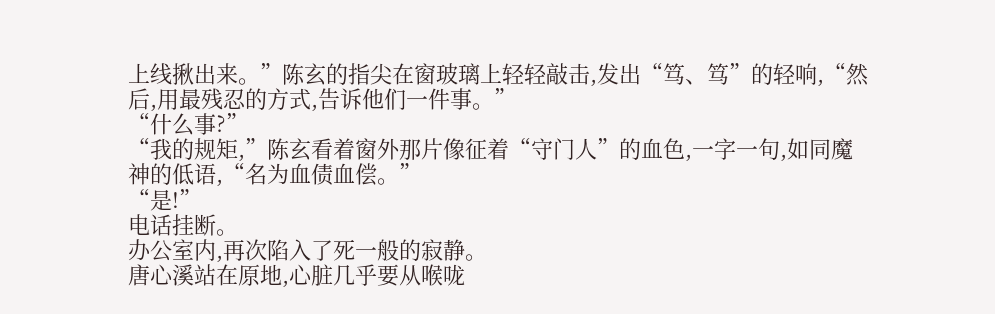上线揪出来。”陈玄的指尖在窗玻璃上轻轻敲击,发出“笃、笃”的轻响,“然后,用最残忍的方式,告诉他们一件事。”
“什么事?”
“我的规矩,”陈玄看着窗外那片像征着“守门人”的血色,一字一句,如同魔神的低语,“名为血债血偿。”
“是!”
电话挂断。
办公室内,再次陷入了死一般的寂静。
唐心溪站在原地,心脏几乎要从喉咙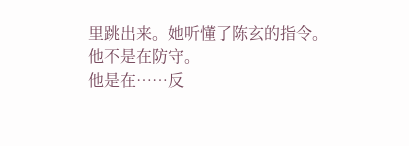里跳出来。她听懂了陈玄的指令。
他不是在防守。
他是在……反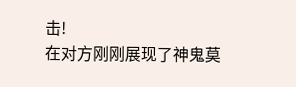击!
在对方刚刚展现了神鬼莫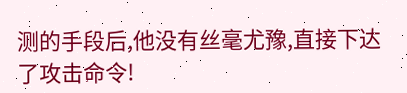测的手段后,他没有丝毫尤豫,直接下达了攻击命令!